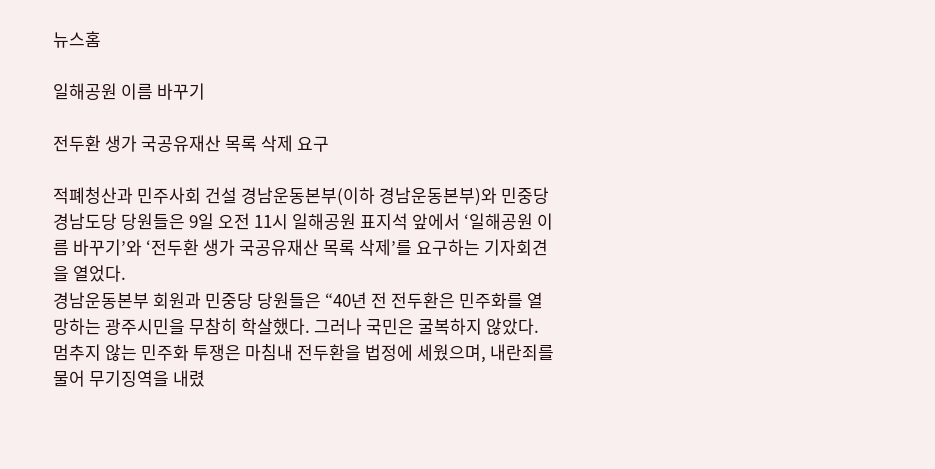뉴스홈

일해공원 이름 바꾸기

전두환 생가 국공유재산 목록 삭제 요구

적폐청산과 민주사회 건설 경남운동본부(이하 경남운동본부)와 민중당 경남도당 당원들은 9일 오전 11시 일해공원 표지석 앞에서 ‘일해공원 이름 바꾸기’와 ‘전두환 생가 국공유재산 목록 삭제’를 요구하는 기자회견을 열었다.
경남운동본부 회원과 민중당 당원들은 “40년 전 전두환은 민주화를 열망하는 광주시민을 무참히 학살했다. 그러나 국민은 굴복하지 않았다. 멈추지 않는 민주화 투쟁은 마침내 전두환을 법정에 세웠으며, 내란죄를 물어 무기징역을 내렸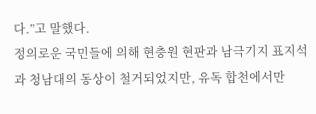다.”고 말했다.
정의로운 국민들에 의해 현충원 현판과 남극기지 표지석과 청남대의 동상이 철거되었지만, 유독 합천에서만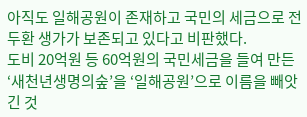아직도 일해공원이 존재하고 국민의 세금으로 전두환 생가가 보존되고 있다고 비판했다.
도비 20억원 등 60억원의 국민세금을 들여 만든 ‘새천년생명의숲’을 ‘일해공원’으로 이름을 빼앗긴 것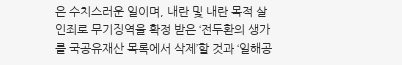은 수치스러운 일이며, 내란 및 내란 목적 살인죄로 무기징역을 확정 받은 ‘전두환의 생가를 국공유재산 목록에서 삭제’할 것과 ‘일해공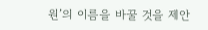원’의 이름을 바꿀 것을 제안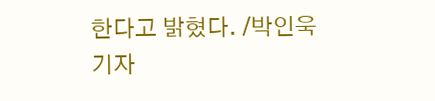한다고 밝혔다. /박인욱 기자